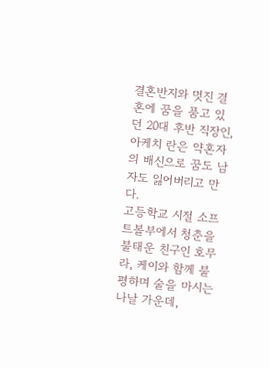결혼반지와 멋진 결혼에 꿈을 품고 있던 20대 후반 직장인, 아케치 란은 약혼자의 배신으로 꿈도 남자도 잃어버리고 만다.
고등학교 시절 소프트볼부에서 청춘을 불태운 친구인 호무라, 케이와 함께 불평하며 술을 마시는 나날 가운데,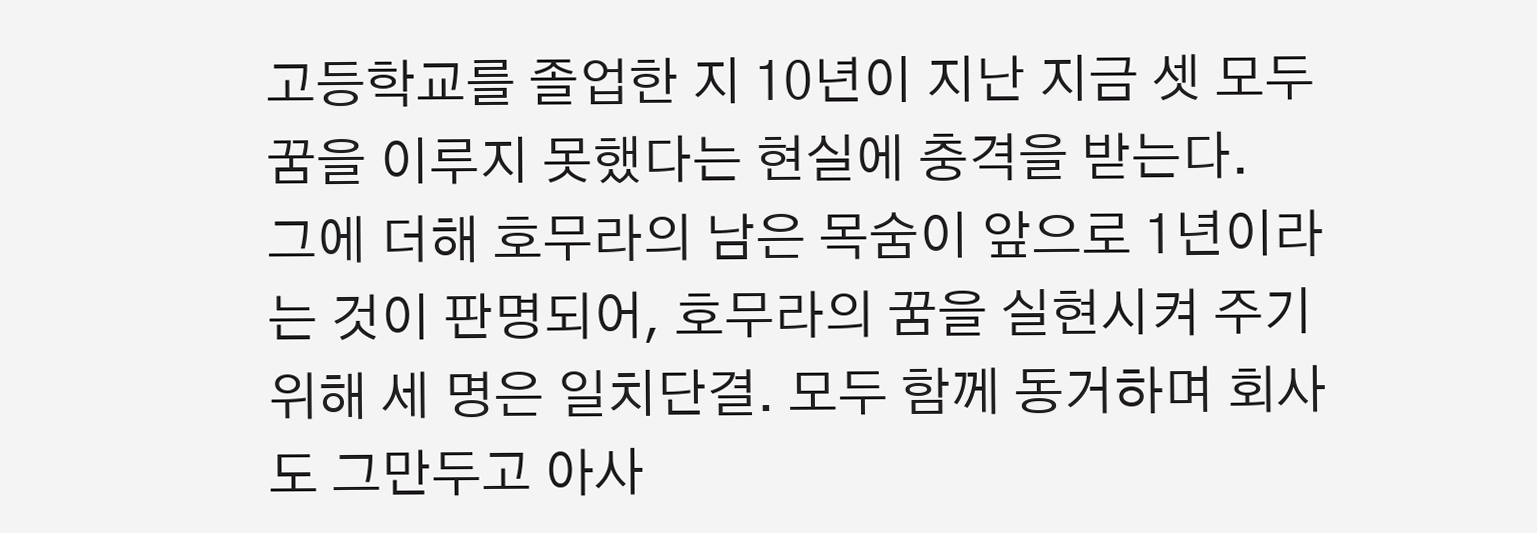고등학교를 졸업한 지 10년이 지난 지금 셋 모두 꿈을 이루지 못했다는 현실에 충격을 받는다.
그에 더해 호무라의 남은 목숨이 앞으로 1년이라는 것이 판명되어, 호무라의 꿈을 실현시켜 주기 위해 세 명은 일치단결. 모두 함께 동거하며 회사도 그만두고 아사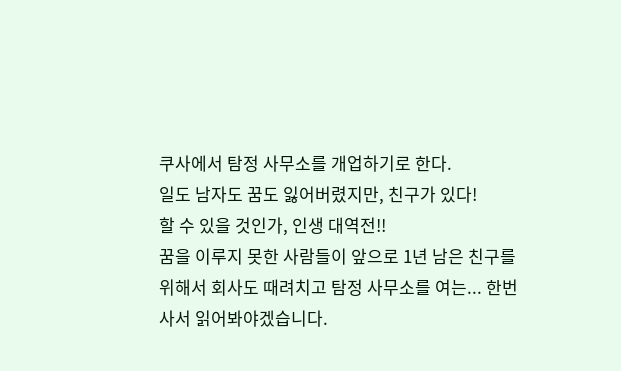쿠사에서 탐정 사무소를 개업하기로 한다.
일도 남자도 꿈도 잃어버렸지만, 친구가 있다!
할 수 있을 것인가, 인생 대역전!!
꿈을 이루지 못한 사람들이 앞으로 1년 남은 친구를 위해서 회사도 때려치고 탐정 사무소를 여는... 한번 사서 읽어봐야겠습니다.